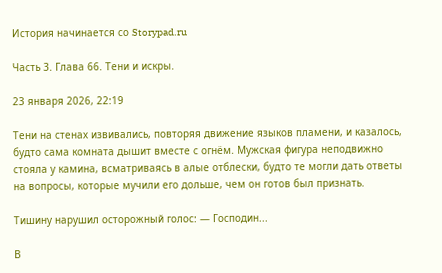История начинается со Storypad.ru

Часть 3. Глава 66. Тени и искры.

23 января 2026, 22:19

Тени на стенах извивались, повторяя движение языков пламени, и казалось, будто сама комната дышит вместе с огнём. Мужская фигура неподвижно стояла у камина, всматриваясь в алые отблески, будто те могли дать ответы на вопросы, которые мучили его дольше, чем он готов был признать.

Тишину нарушил осторожный голос: — Господин...

В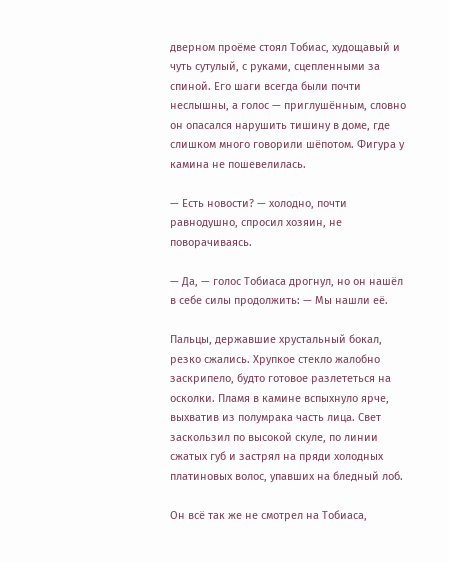дверном проёме стоял Тобиас, худощавый и чуть сутулый, с руками, сцепленными за спиной. Его шаги всегда были почти неслышны, а голос — приглушённым, словно он опасался нарушить тишину в доме, где слишком много говорили шёпотом. Фигура у камина не пошевелилась.

— Есть новости? — холодно, почти равнодушно, спросил хозяин, не поворачиваясь.

— Да, — голос Тобиаса дрогнул, но он нашёл в себе силы продолжить: — Мы нашли её.

Пальцы, державшие хрустальный бокал, резко сжались. Хрупкое стекло жалобно заскрипело, будто готовое разлететься на осколки. Пламя в камине вспыхнуло ярче, выхватив из полумрака часть лица. Свет заскользил по высокой скуле, по линии сжатых губ и застрял на пряди холодных платиновых волос, упавших на бледный лоб.

Он всё так же не смотрел на Тобиаса,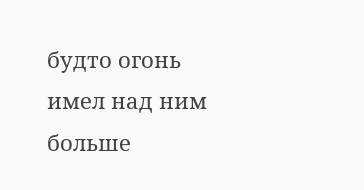будто огонь имел над ним больше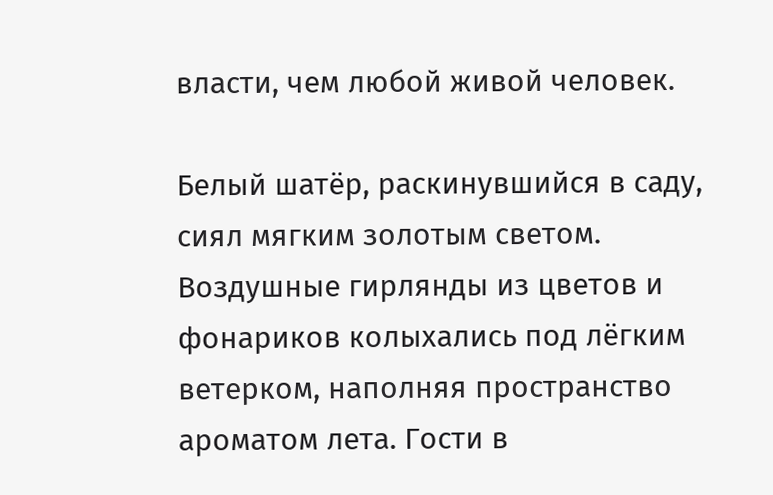власти, чем любой живой человек.

Белый шатёр, раскинувшийся в саду, сиял мягким золотым светом. Воздушные гирлянды из цветов и фонариков колыхались под лёгким ветерком, наполняя пространство ароматом лета. Гости в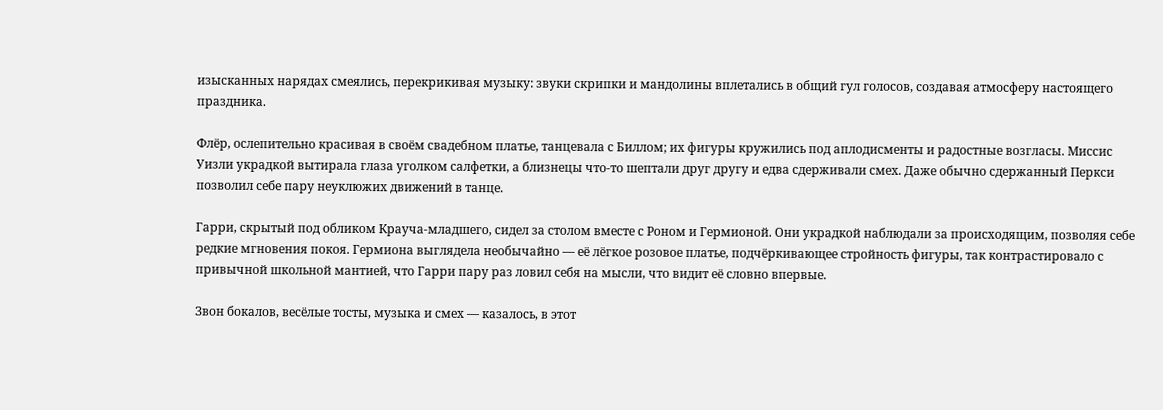изысканных нарядах смеялись, перекрикивая музыку: звуки скрипки и мандолины вплетались в общий гул голосов, создавая атмосферу настоящего праздника.

Флёр, ослепительно красивая в своём свадебном платье, танцевала с Биллом; их фигуры кружились под аплодисменты и радостные возгласы. Миссис Уизли украдкой вытирала глаза уголком салфетки, а близнецы что-то шептали друг другу и едва сдерживали смех. Даже обычно сдержанный Перкси позволил себе пару неуклюжих движений в танце.

Гарри, скрытый под обликом Крауча-младшего, сидел за столом вместе с Роном и Гермионой. Они украдкой наблюдали за происходящим, позволяя себе редкие мгновения покоя. Гермиона выглядела необычайно — её лёгкое розовое платье, подчёркивающее стройность фигуры, так контрастировало с привычной школьной мантией, что Гарри пару раз ловил себя на мысли, что видит её словно впервые.

Звон бокалов, весёлые тосты, музыка и смех — казалось, в этот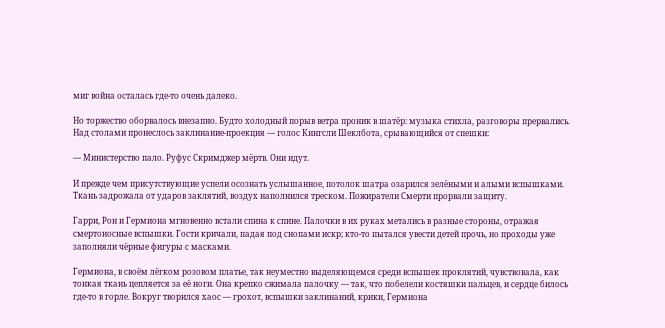миг война осталась где-то очень далеко.

Но торжество оборвалось внезапно. Будто холодный порыв ветра проник в шатёр: музыка стихла, разговоры прервались. Над столами пронеслось заклинание-проекция — голос Кингсли Шеклбота, срывающийся от спешки:

— Министерство пало. Руфус Скримджер мёртв. Они идут.

И прежде чем присутствующие успели осознать услышанное, потолок шатра озарился зелёными и алыми вспышками. Ткань задрожала от ударов заклятий, воздух наполнился треском. Пожиратели Смерти прорвали защиту.

Гарри, Рон и Гермиона мгновенно встали спина к спине. Палочки в их руках метались в разные стороны, отражая смертоносные вспышки. Гости кричали, падая под снопами искр; кто-то пытался увести детей прочь, но проходы уже заполняли чёрные фигуры с масками.

Гермиона, в своём лёгком розовом платье, так неуместно выделяющемся среди вспышек проклятий, чувствовала, как тонкая ткань цепляется за её ноги. Она крепко сжимала палочку — так, что побелели костяшки пальцев, и сердце билось где-то в горле. Вокруг творился хаос — грохот, вспышки заклинаний, крики, Гермиона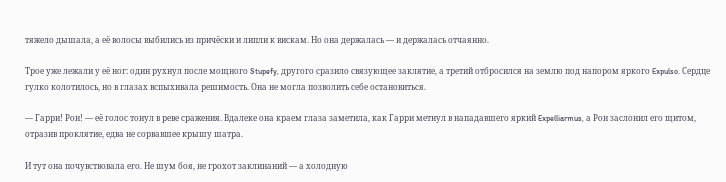тяжело дышала, а её волосы выбились из причёски и липли к вискам. Но она держалась — и держалась отчаянно.

Трое уже лежали у её ног: один рухнул после мощного Stupefy, другого сразило связующее заклятие, а третий отбросился на землю под напором яркого Expulso. Сердце гулко колотилось, но в глазах вспыхивала решимость. Она не могла позволить себе остановиться.

— Гарри! Рон! — её голос тонул в реве сражения. Вдалеке она краем глаза заметила, как Гарри метнул в нападавшего яркий Expelliarmus, а Рон заслонил его щитом, отразив проклятие, едва не сорвавшее крышу шатра.

И тут она почувствовала его. Не шум боя, не грохот заклинаний — а холодную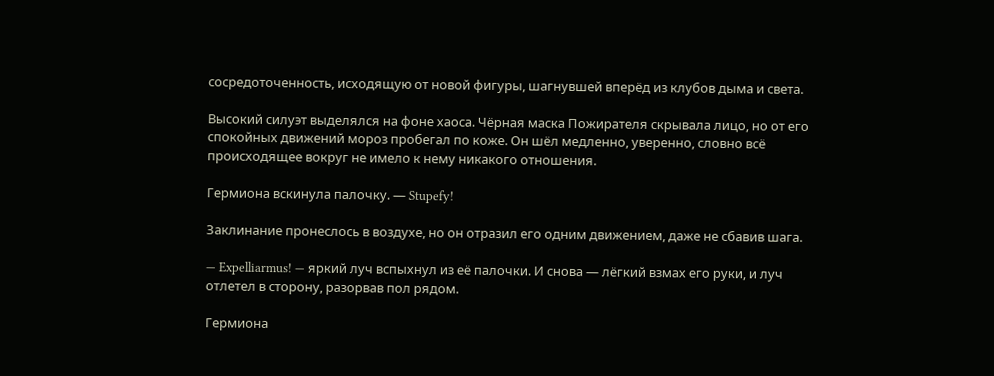сосредоточенность, исходящую от новой фигуры, шагнувшей вперёд из клубов дыма и света.

Высокий силуэт выделялся на фоне хаоса. Чёрная маска Пожирателя скрывала лицо, но от его спокойных движений мороз пробегал по коже. Он шёл медленно, уверенно, словно всё происходящее вокруг не имело к нему никакого отношения.

Гермиона вскинула палочку. — Stupefy!

Заклинание пронеслось в воздухе, но он отразил его одним движением, даже не сбавив шага.

— Expelliarmus! — яркий луч вспыхнул из её палочки. И снова — лёгкий взмах его руки, и луч отлетел в сторону, разорвав пол рядом.

Гермиона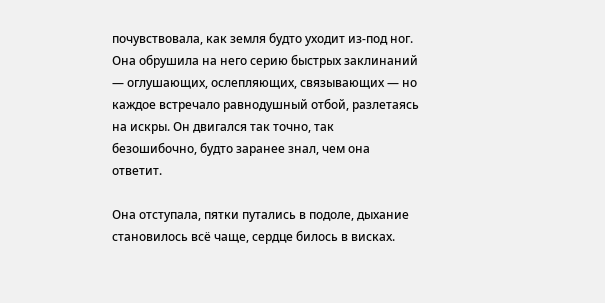почувствовала, как земля будто уходит из-под ног. Она обрушила на него серию быстрых заклинаний — оглушающих, ослепляющих, связывающих — но каждое встречало равнодушный отбой, разлетаясь на искры. Он двигался так точно, так безошибочно, будто заранее знал, чем она ответит.

Она отступала, пятки путались в подоле, дыхание становилось всё чаще, сердце билось в висках.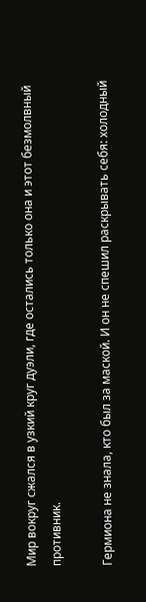Мир вокруг сжался в узкий круг дуэли, где остались только она и этот безмолвный противник.

Гермиона не знала, кто был за маской. И он не спешил раскрывать себя: холодный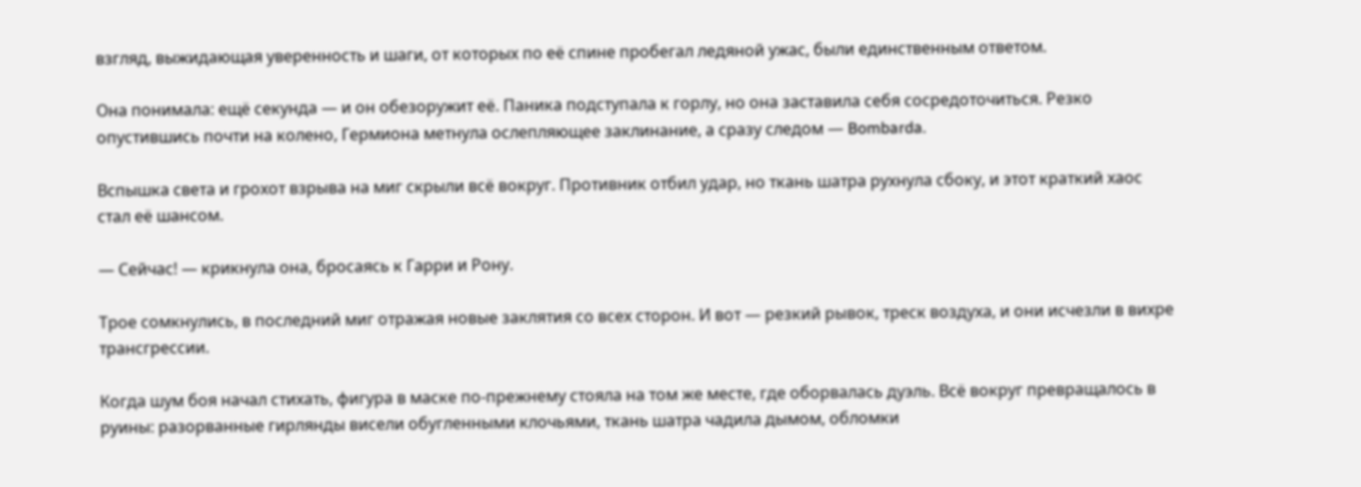взгляд, выжидающая уверенность и шаги, от которых по её спине пробегал ледяной ужас, были единственным ответом.

Она понимала: ещё секунда — и он обезоружит её. Паника подступала к горлу, но она заставила себя сосредоточиться. Резко опустившись почти на колено, Гермиона метнула ослепляющее заклинание, а сразу следом — Bombarda.

Вспышка света и грохот взрыва на миг скрыли всё вокруг. Противник отбил удар, но ткань шатра рухнула сбоку, и этот краткий хаос стал её шансом.

— Сейчас! — крикнула она, бросаясь к Гарри и Рону.

Трое сомкнулись, в последний миг отражая новые заклятия со всех сторон. И вот — резкий рывок, треск воздуха, и они исчезли в вихре трансгрессии.

Когда шум боя начал стихать, фигура в маске по-прежнему стояла на том же месте, где оборвалась дуэль. Всё вокруг превращалось в руины: разорванные гирлянды висели обугленными клочьями, ткань шатра чадила дымом, обломки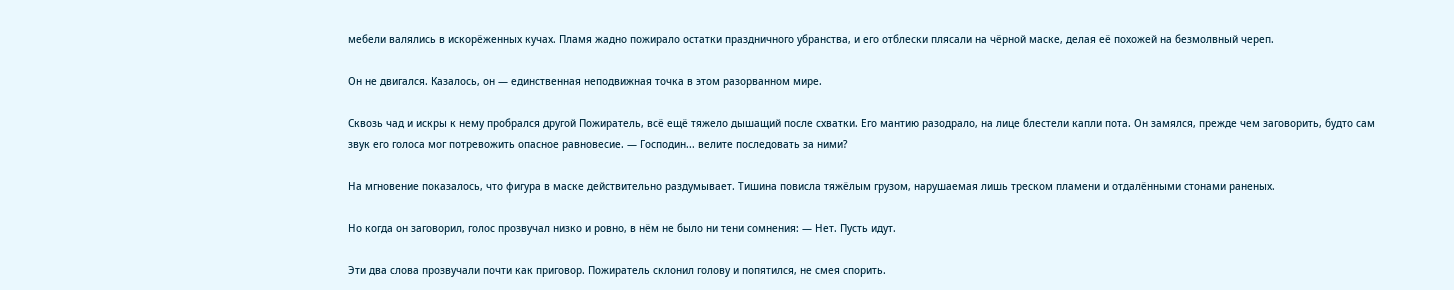мебели валялись в искорёженных кучах. Пламя жадно пожирало остатки праздничного убранства, и его отблески плясали на чёрной маске, делая её похожей на безмолвный череп.

Он не двигался. Казалось, он — единственная неподвижная точка в этом разорванном мире.

Сквозь чад и искры к нему пробрался другой Пожиратель, всё ещё тяжело дышащий после схватки. Его мантию разодрало, на лице блестели капли пота. Он замялся, прежде чем заговорить, будто сам звук его голоса мог потревожить опасное равновесие. — Господин... велите последовать за ними?

На мгновение показалось, что фигура в маске действительно раздумывает. Тишина повисла тяжёлым грузом, нарушаемая лишь треском пламени и отдалёнными стонами раненых.

Но когда он заговорил, голос прозвучал низко и ровно, в нём не было ни тени сомнения: — Нет. Пусть идут.

Эти два слова прозвучали почти как приговор. Пожиратель склонил голову и попятился, не смея спорить.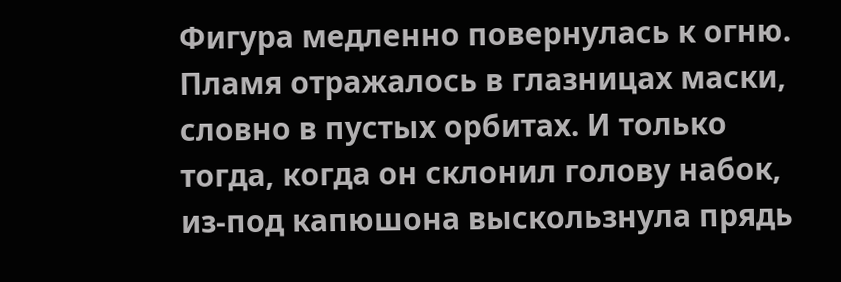Фигура медленно повернулась к огню. Пламя отражалось в глазницах маски, словно в пустых орбитах. И только тогда, когда он склонил голову набок, из-под капюшона выскользнула прядь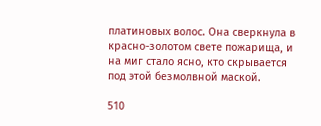платиновых волос. Она сверкнула в красно-золотом свете пожарища, и на миг стало ясно, кто скрывается под этой безмолвной маской.

510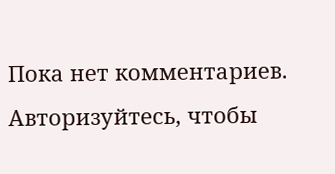Пока нет комментариев. Авторизуйтесь, чтобы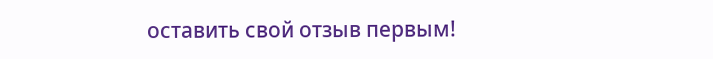оставить свой отзыв первым!